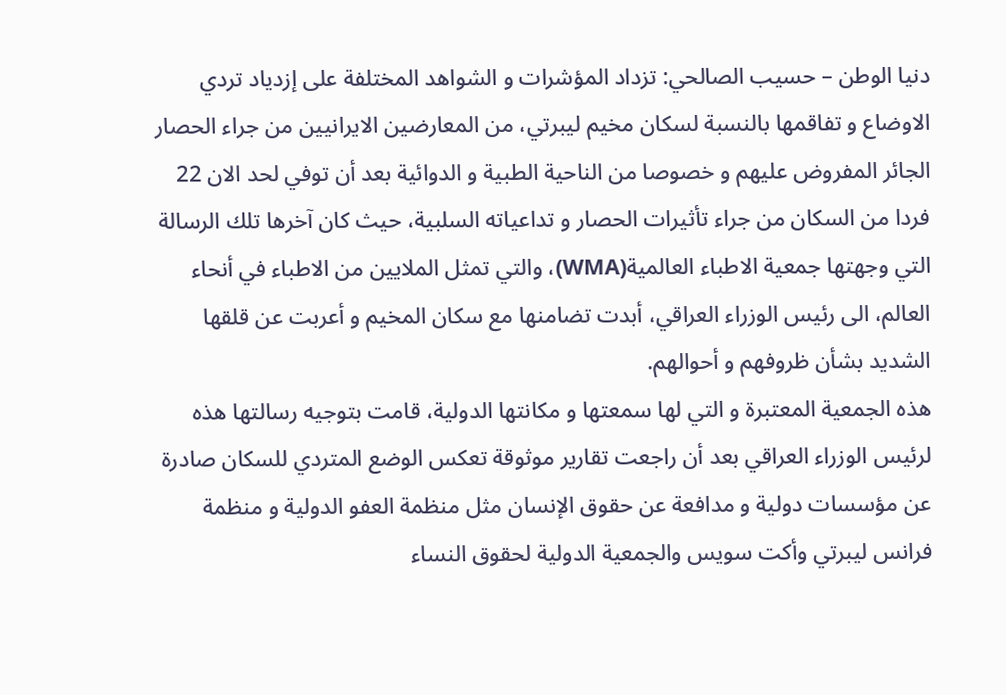دنيا الوطن – حسيب الصالحي: تزداد المؤشرات و الشواهد المختلفة على إزدياد تردي الاوضاع و تفاقمها بالنسبة لسکان مخيم ليبرتي، من المعارضين الايرانيين من جراء الحصار الجائر المفروض عليهم و خصوصا من الناحية الطبية و الدوائية بعد أن توفي لحد الان 22 فردا من السکان من جراء تأثيرات الحصار و تداعياته السلبية، حيث کان آخرها تلك الرسالة التي وجهتها جمعية الاطباء العالمية(WMA)، والتي تمثل الملايين من الاطباء في أنحاء العالم، الى رئيس الوزراء العراقي، أبدت تضامنها مع سکان المخيم و أعربت عن قلقها الشديد بشأن ظروفهم و أحوالهم.
هذه الجمعية المعتبرة و التي لها سمعتها و مکانتها الدولية، قامت بتوجيه رسالتها هذه لرئيس الوزراء العراقي بعد أن راجعت تقارير موثوقة تعکس الوضع المتردي للسکان صادرة عن مؤسسات دولية و مدافعة عن حقوق الإنسان مثل منظمة العفو الدولية و منظمة فرانس ليبرتي وأكت سويس والجمعية الدولية لحقوق النساء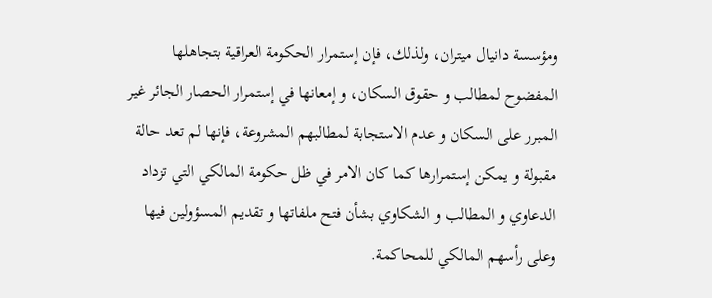ومؤسسة دانيال ميتران، ولذلك، فإن إستمرار الحکومة العراقية بتجاهلها المفضوح لمطالب و حقوق السکان، و إمعانها في إستمرار الحصار الجائر غير المبرر على السکان و عدم الاستجابة لمطالبهم المشروعة، فإنها لم تعد حالة مقبولة و يمکن إستمرارها کما کان الامر في ظل حکومة المالکي التي تزداد الدعاوي و المطالب و الشکاوي بشأن فتح ملفاتها و تقديم المسؤولين فيها وعلى رأسهم المالکي للمحاکمة.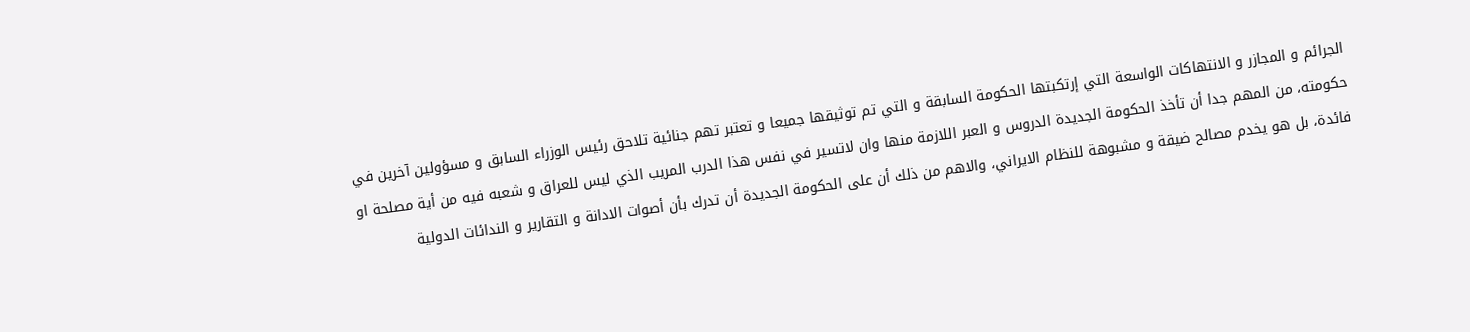الجرائم و المجازر و الانتهاکات الواسعة التي إرتکبتها الحکومة السابقة و التي تم توثيقها جميعا و تعتبر تهم جنائية تلاحق رئيس الوزراء السابق و مسؤولين آخرين في حکومته، من المهم جدا أن تأخذ الحکومة الجديدة الدروس و العبر اللازمة منها وان لاتسير في نفس هذا الدرب المريب الذي ليس للعراق و شعبه فيه من أية مصلحة او فائدة، بل هو يخدم مصالح ضيقة و مشبوهة للنظام الايراني، والاهم من ذلك أن على الحکومة الجديدة أن تدرك بأن أصوات الادانة و التقارير و الندائات الدولية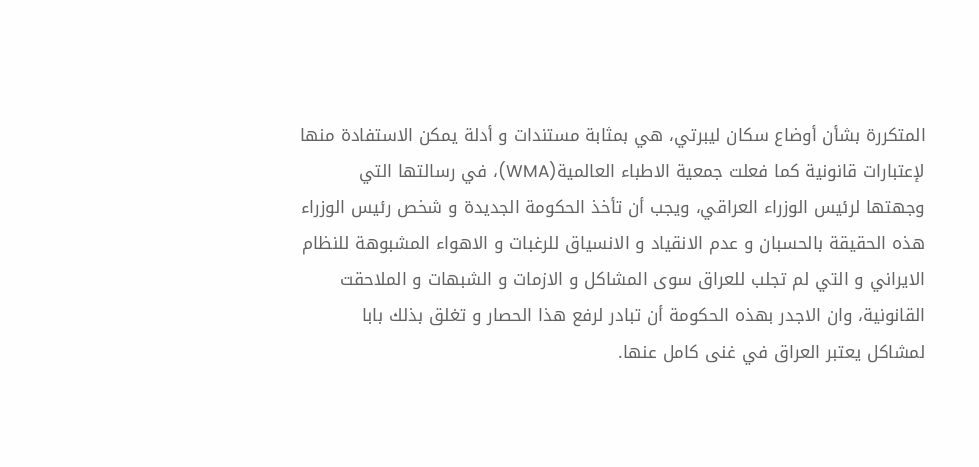المتکررة بشأن أوضاع سکان ليبرتي، هي بمثابة مستندات و أدلة يمکن الاستفادة منها لإعتبارات قانونية کما فعلت جمعية الاطباء العالمية(WMA)، في رسالتها التي وجهتها لرئيس الوزراء العراقي، ويجب أن تأخذ الحکومة الجديدة و شخص رئيس الوزراء هذه الحقيقة بالحسبان و عدم الانقياد و الانسياق للرغبات و الاهواء المشبوهة للنظام الايراني و التي لم تجلب للعراق سوى المشاکل و الازمات و الشبهات و الملاحقت القانونية، وان الاجدر بهذه الحکومة أن تبادر لرفع هذا الحصار و تغلق بذلك بابا لمشاکل يعتبر العراق في غنى کامل عنها.